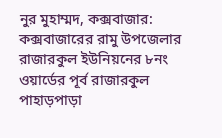নুর মুহাম্মদ, কক্সবাজার:
কক্সবাজারের রামু উপজেলার রাজারকুল ইউনিয়নের ৮নং ওয়ার্ডের পূর্ব রাজারকুল পাহাড়পাড়া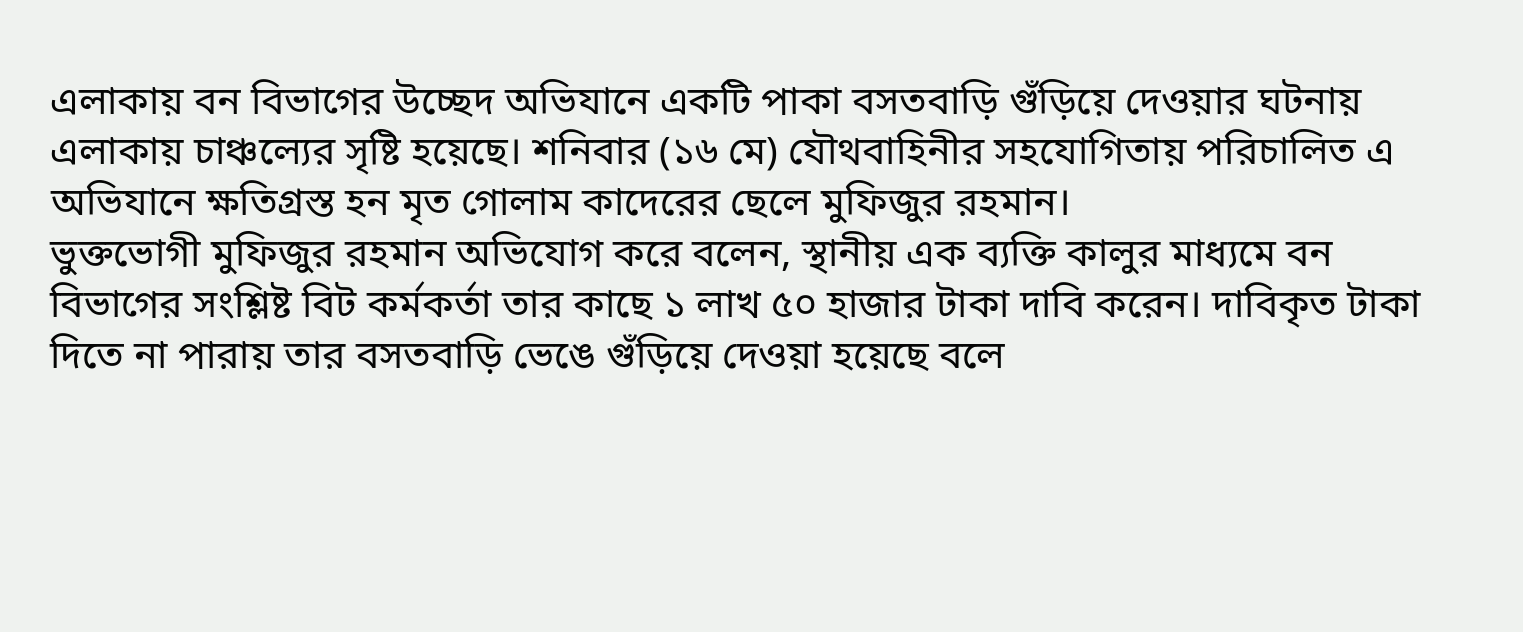এলাকায় বন বিভাগের উচ্ছেদ অভিযানে একটি পাকা বসতবাড়ি গুঁড়িয়ে দেওয়ার ঘটনায় এলাকায় চাঞ্চল্যের সৃষ্টি হয়েছে। শনিবার (১৬ মে) যৌথবাহিনীর সহযোগিতায় পরিচালিত এ অভিযানে ক্ষতিগ্রস্ত হন মৃত গোলাম কাদেরের ছেলে মুফিজুর রহমান।
ভুক্তভোগী মুফিজুর রহমান অভিযোগ করে বলেন, স্থানীয় এক ব্যক্তি কালুর মাধ্যমে বন বিভাগের সংশ্লিষ্ট বিট কর্মকর্তা তার কাছে ১ লাখ ৫০ হাজার টাকা দাবি করেন। দাবিকৃত টাকা দিতে না পারায় তার বসতবাড়ি ভেঙে গুঁড়িয়ে দেওয়া হয়েছে বলে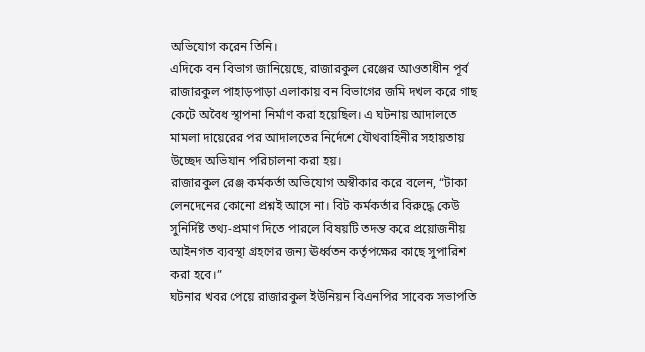অভিযোগ করেন তিনি।
এদিকে বন বিভাগ জানিয়েছে, রাজারকুল রেঞ্জের আওতাধীন পূর্ব রাজারকুল পাহাড়পাড়া এলাকায় বন বিভাগের জমি দখল করে গাছ কেটে অবৈধ স্থাপনা নির্মাণ করা হয়েছিল। এ ঘটনায় আদালতে মামলা দায়েরের পর আদালতের নির্দেশে যৌথবাহিনীর সহায়তায় উচ্ছেদ অভিযান পরিচালনা করা হয়।
রাজারকুল রেঞ্জ কর্মকর্তা অভিযোগ অস্বীকার করে বলেন, “টাকা লেনদেনের কোনো প্রশ্নই আসে না। বিট কর্মকর্তার বিরুদ্ধে কেউ সুনির্দিষ্ট তথ্য-প্রমাণ দিতে পারলে বিষয়টি তদন্ত করে প্রয়োজনীয় আইনগত ব্যবস্থা গ্রহণের জন্য ঊর্ধ্বতন কর্তৃপক্ষের কাছে সুপারিশ করা হবে।”
ঘটনার খবর পেয়ে রাজারকুল ইউনিয়ন বিএনপির সাবেক সভাপতি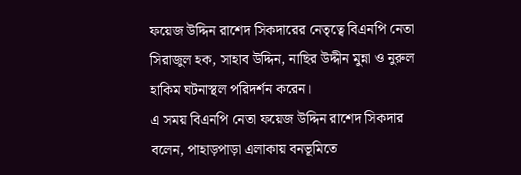ফয়েজ উদ্দিন রাশেদ সিকদারের নেতৃত্বে বিএনপি নেতা সিরাজুল হক, সাহাব উদ্দিন, নাছির উদ্দীন মুন্না ও নুরুল হাকিম ঘটনাস্থল পরিদর্শন করেন।
এ সময় বিএনপি নেতা ফয়েজ উদ্দিন রাশেদ সিকদার বলেন, পাহাড়পাড়া এলাকায় বনভূমিতে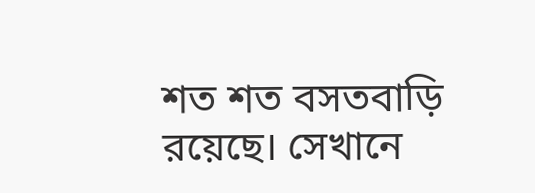শত শত বসতবাড়ি রয়েছে। সেখানে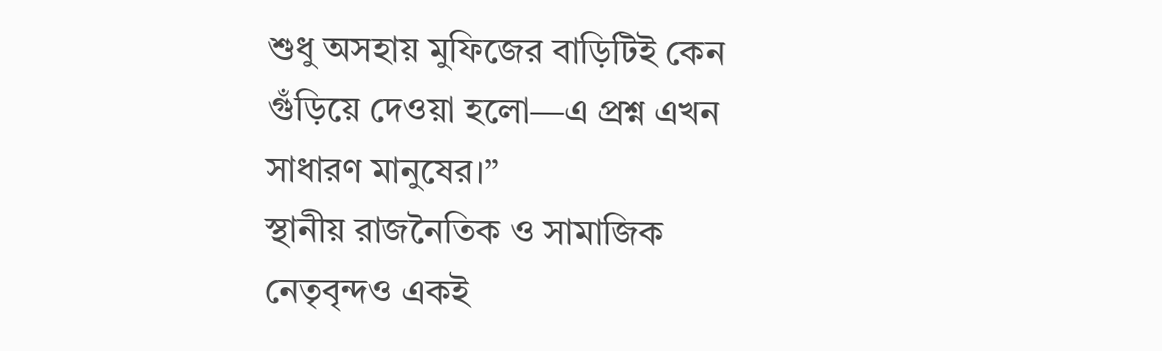শুধু অসহায় মুফিজের বাড়িটিই কেন গুঁড়িয়ে দেওয়া হলো—এ প্রশ্ন এখন সাধারণ মানুষের।”
স্থানীয় রাজনৈতিক ও সামাজিক নেতৃবৃন্দও একই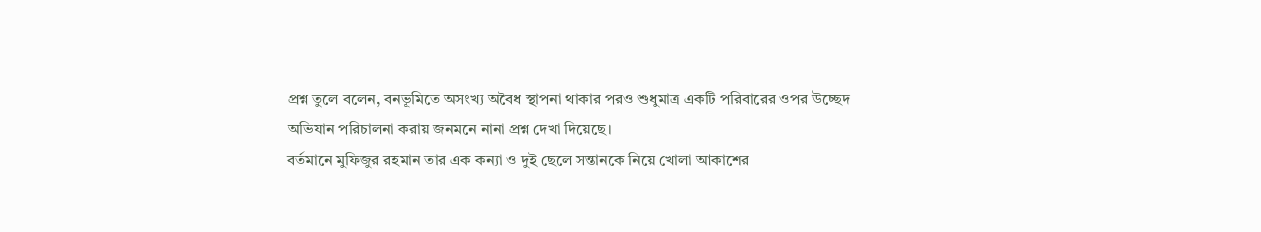প্রশ্ন তুলে বলেন, বনভূমিতে অসংখ্য অবৈধ স্থাপনা থাকার পরও শুধুমাত্র একটি পরিবারের ওপর উচ্ছেদ অভিযান পরিচালনা করায় জনমনে নানা প্রশ্ন দেখা দিয়েছে।
বর্তমানে মুফিজুর রহমান তার এক কন্যা ও দুই ছেলে সন্তানকে নিয়ে খোলা আকাশের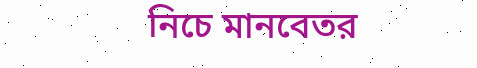নিচে মানবেতর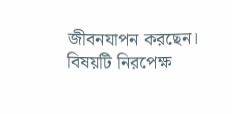জীবনযাপন করছেন। বিষয়টি নিরপেক্ষ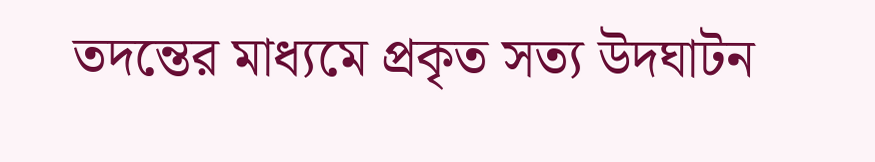তদন্তের মাধ্যমে প্রকৃত সত্য উদঘাটন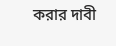করার দাবী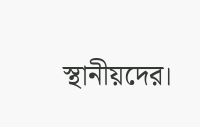স্থানীয়দের।